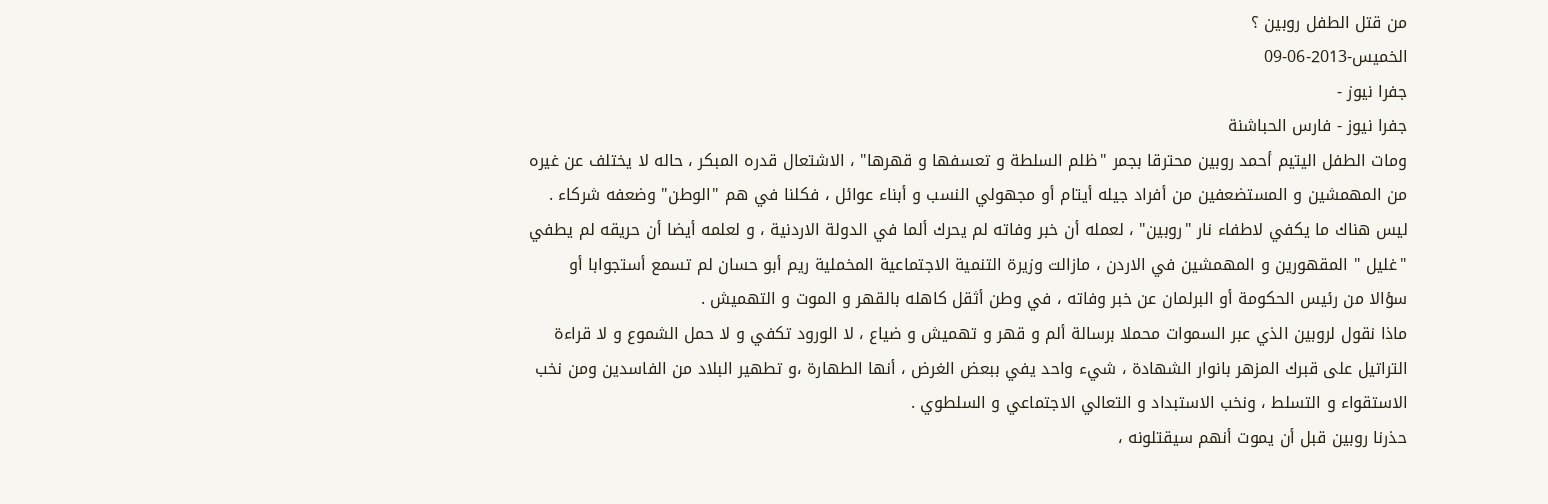من قتل الطفل روبين ؟
الخميس-2013-06-09
جفرا نيوز -
جفرا نيوز - فارس الحباشنة
ومات الطفل اليتيم أحمد روبين محترقا بجمر "ظلم السلطة و تعسفها و قهرها" ، الاشتعال قدره المبكر ، حاله لا يختلف عن غيره من المهمشين و المستضعفين من أفراد جيله أيتام أو مجهولي النسب و أبناء عوائل ، فكلنا في هم "الوطن" وضعفه شركاء .
ليس هناك ما يكفي لاطفاء نار "روبين" ، لعمله أن خبر وفاته لم يحرك ألما في الدولة الاردنية ، و لعلمه أيضا أن حريقه لم يطفي "غليل " المقهورين و المهمشين في الاردن ، مازالت وزيرة التنمية الاجتماعية المخملية ريم أبو حسان لم تسمع أستجوابا أو سؤالا من رئيس الحكومة أو البرلمان عن خبر وفاته ، في وطن أثقل كاهله بالقهر و الموت و التهميش .
ماذا نقول لروبين الذي عبر السموات محملا برسالة ألم و قهر و تهميش و ضياع ، لا الورود تكفي و لا حمل الشموع و لا قراءة التراتيل على قبرك المزهر بانوار الشهادة ، شيء واحد يفي ببعض الغرض ، أنها الطهارة ،و تطهير البلاد من الفاسدين ومن نخب الاستقواء و التسلط ، ونخب الاستبداد و التعالي الاجتماعي و السلطوي .
حذرنا روبين قبل أن يموت أنهم سيقتلونه ،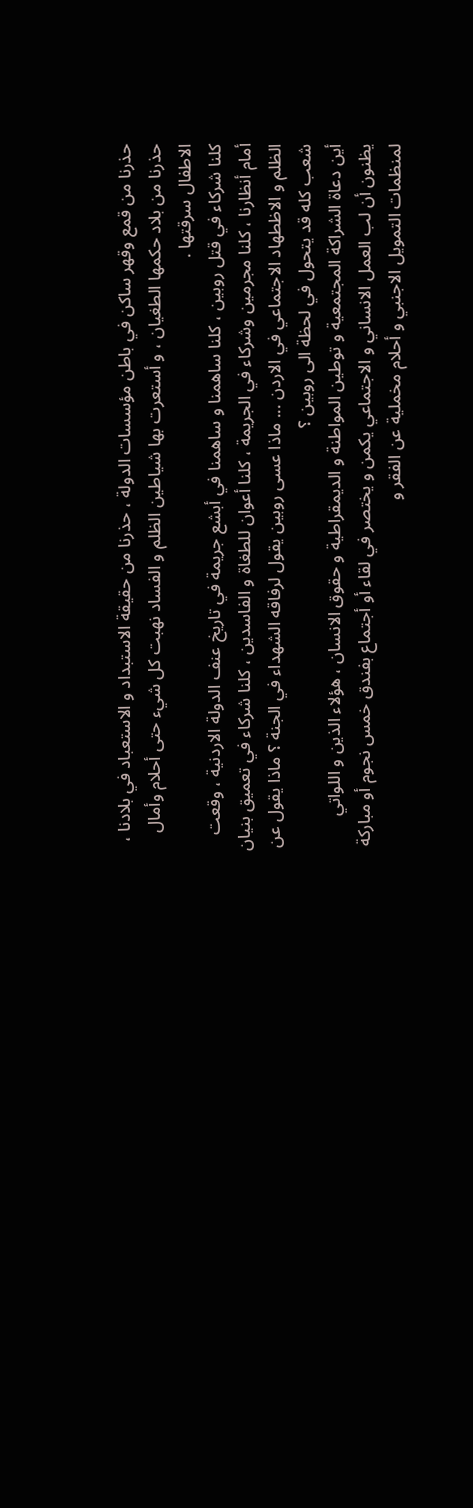حذرنا من قمع وقهر ساكن في باطن مؤسسات الدولة ، حذرنا من حقيقة الاستبداد و الاستعباد في بلادنا ، حذرنا من بلاد حكمها الطغيان ، و أستعرت بها شياطين الظلم و الفساد نهبت كل شيء حتى أحلام وأمال الاطفال سرقتها .
كلنا شركاء في قتل روبين ، كلنا ساهمنا و ساهمنا في أبشع جريمة في تاريخ عنف الدولة الاردنية ، وقعت أمام أنظارنا ، كلنا مجرمين وشركاء في الجريمة ، كلنا أعوان للطغاة و الفاسدين ، كلنا شركاء في تعميق بنيان الظلم و الاظطهاد الاجتماعي في الاردن ... ماذا عسى روبين يقول لرفاقه الشهداء في الجنة ؟ ماذا يقول عن شعب كله قد يتحول في لحظة الى روبين ؟
أين دعاة الشراكة المجتمعية و توطين المواطنة و الديمقراطية و حقوق الانسان ، هؤلاء الذين و اللواتي يظنون أن لب العمل الانساني و الاجتماعي يكمن و يختصر في لقاء أو أجتماع بفندق خمس نجوم أو مباركة لمنظمات التمويل الاجنبي و أحلام مخملية عن الفقر و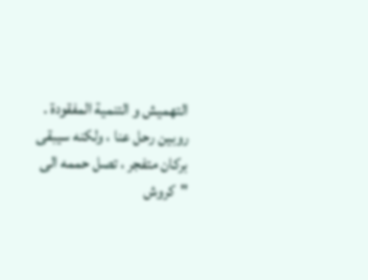التهميش و التنمية المفقودة .
روبين رحل عنا ، ولكنه سيبقى بركان متفجر ، تصل حممه الى "كروش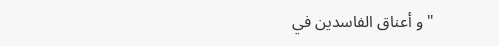" و أعناق الفاسدين في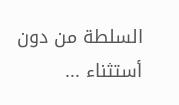السلطة من دون أستثناء ...